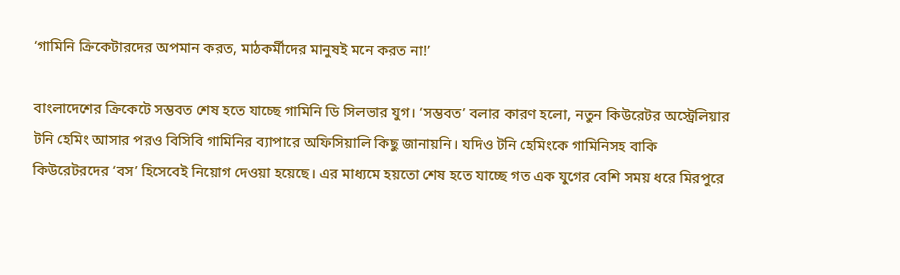‘গামিনি ক্রিকেটারদের অপমান করত, মাঠকর্মীদের মানুষই মনে করত না!’

বাংলাদেশের ক্রিকেটে সম্ভবত শেষ হতে যাচ্ছে গামিনি ডি সিলভার যুগ। ‘সম্ভবত’ বলার কারণ হলো, নতুন কিউরেটর অস্ট্রেলিয়ার টনি হেমিং আসার পরও বিসিবি গামিনির ব্যাপারে অফিসিয়ালি কিছু জানায়নি। যদিও টনি হেমিংকে গামিনিসহ বাকি কিউরেটরদের ‘বস’ হিসেবেই নিয়োগ দেওয়া হয়েছে। এর মাধ্যমে হয়তো শেষ হতে যাচ্ছে গত এক যুগের বেশি সময় ধরে মিরপুরে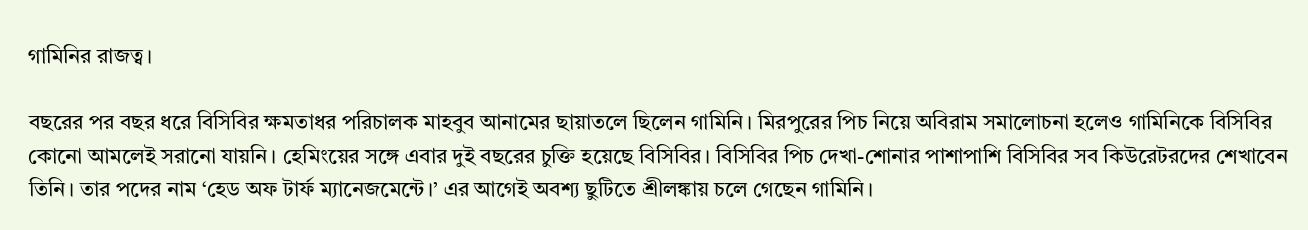গামিনির রাজত্ব।

বছরের পর বছর ধরে বিসিবির ক্ষমতাধর পরিচালক মাহবুব আনামের ছায়াতলে ছিলেন গামিনি। মিরপুরের পিচ নিয়ে অবিরাম সমালোচনা হলেও গামিনিকে বিসিবির কোনো আমলেই সরানো যায়নি। হেমিংয়ের সঙ্গে এবার দুই বছরের চুক্তি হয়েছে বিসিবির। বিসিবির পিচ দেখা-শোনার পাশাপাশি বিসিবির সব কিউরেটরদের শেখাবেন তিনি। তার পদের নাম ‘হেড অফ টার্ফ ম্যানেজমেন্টে।’ এর আগেই অবশ্য ছুটিতে শ্রীলঙ্কায় চলে গেছেন গামিনি।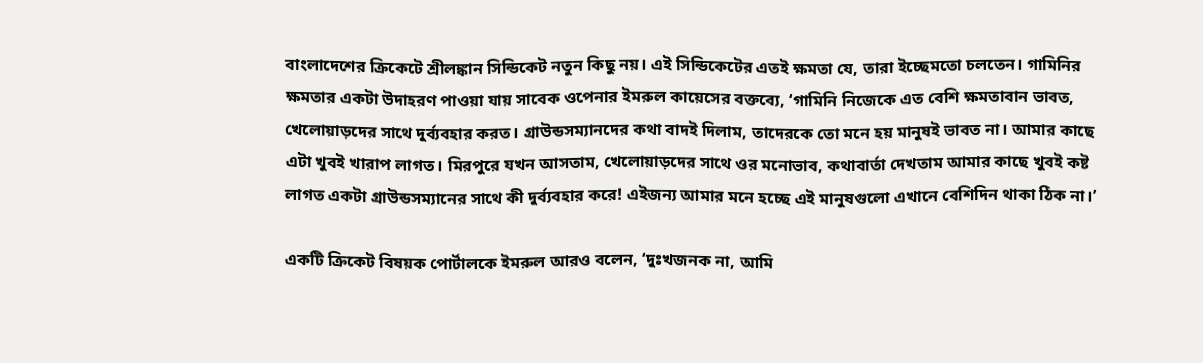বাংলাদেশের ক্রিকেটে শ্রীলঙ্কান সিন্ডিকেট নতুন কিছু নয়। এই সিন্ডিকেটের এতই ক্ষমতা যে, তারা ইচ্ছেমতো চলতেন। গামিনির ক্ষমতার একটা উদাহরণ পাওয়া যায় সাবেক ওপেনার ইমরুল কায়েসের বক্তব্যে, ‘গামিনি নিজেকে এত বেশি ক্ষমতাবান ভাবত, খেলোয়াড়দের সাথে দুর্ব্যবহার করত। গ্রাউন্ডসম্যানদের কথা বাদই দিলাম, তাদেরকে তো মনে হয় মানুষই ভাবত না। আমার কাছে এটা খুবই খারাপ লাগত। মিরপুরে যখন আসতাম, খেলোয়াড়দের সাথে ওর মনোভাব, কথাবার্তা দেখতাম আমার কাছে খুবই কষ্ট লাগত একটা গ্রাউন্ডসম্যানের সাথে কী দুর্ব্যবহার করে! এইজন্য আমার মনে হচ্ছে এই মানুষগুলো এখানে বেশিদিন থাকা ঠিক না।’

একটি ক্রিকেট বিষয়ক পোর্টালকে ইমরুল আরও বলেন, ‘দুঃখজনক না, আমি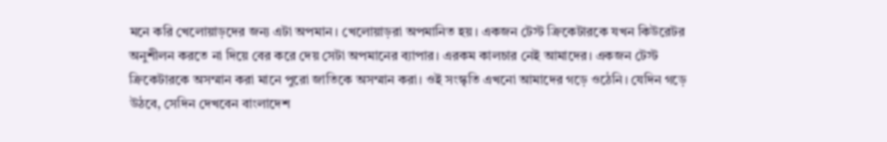মনে করি খেলোয়াড়দের জন্য এটা অপমান। খেলোয়াড়রা অপমানিত হয়। একজন টেস্ট ক্রিকেটারকে যখন কিউরেটর অনুশীলন করতে না দিয়ে বের করে দেয় সেটা অপমানের ব্যাপার। এরকম কালচার নেই আমাদের। একজন টেস্ট ক্রিকেটারকে অসম্মান করা মানে পুরো জাতিকে অসম্মান করা। ওই সংস্কৃতি এখনো আমাদের গড়ে ওঠেনি। যেদিন গড়ে উঠবে, সেদিন দেখবেন বাংলাদেশ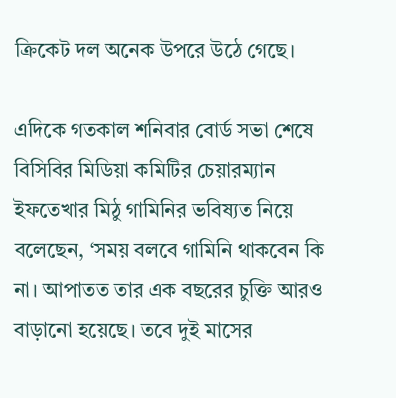ক্রিকেট দল অনেক উপরে উঠে গেছে।

এদিকে গতকাল শনিবার বোর্ড সভা শেষে বিসিবির মিডিয়া কমিটির চেয়ারম্যান ইফতেখার মিঠু গামিনির ভবিষ্যত নিয়ে বলেছেন, ‘সময় বলবে গামিনি থাকবেন কি না। আপাতত তার এক বছরের চুক্তি আরও বাড়ানো হয়েছে। তবে দুই মাসের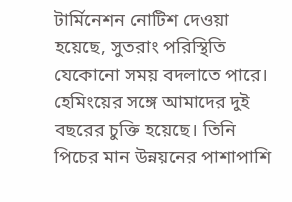টার্মিনেশন নোটিশ দেওয়া হয়েছে, সুতরাং পরিস্থিতি যেকোনো সময় বদলাতে পারে। হেমিংয়ের সঙ্গে আমাদের দুই বছরের চুক্তি হয়েছে। তিনি পিচের মান উন্নয়নের পাশাপাশি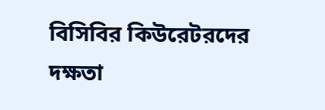বিসিবির কিউরেটরদের দক্ষতা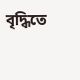বৃদ্ধিতে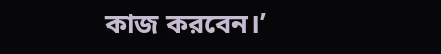কাজ করবেন।’